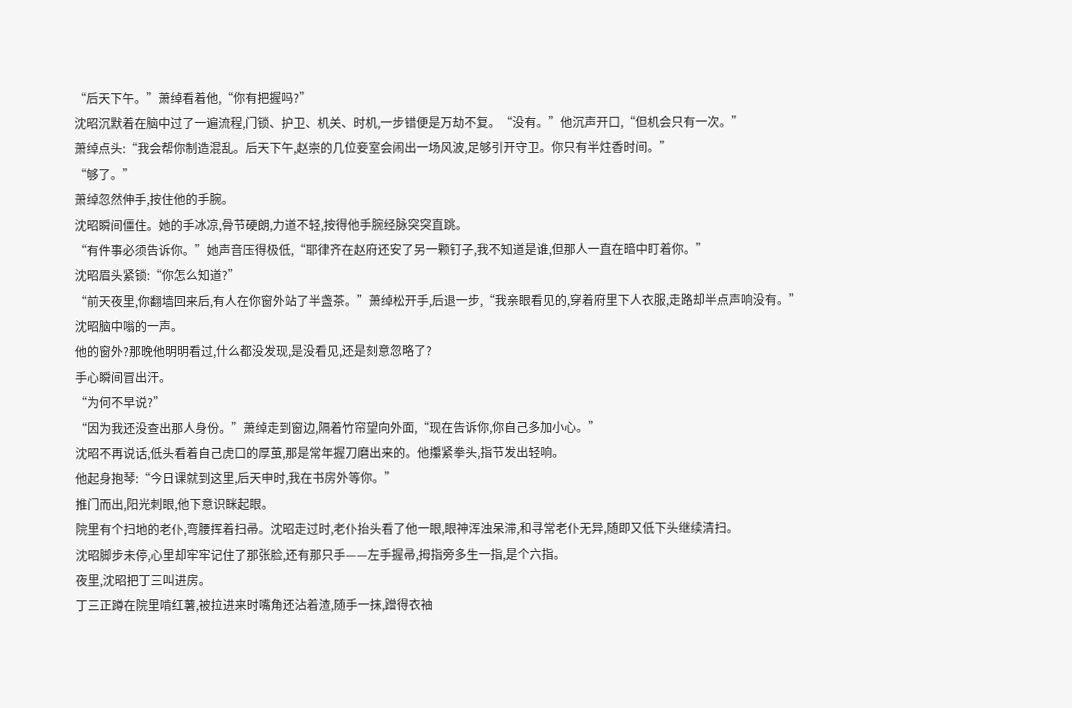“后天下午。”萧绰看着他,“你有把握吗?”
沈昭沉默着在脑中过了一遍流程,门锁、护卫、机关、时机,一步错便是万劫不复。“没有。”他沉声开口,“但机会只有一次。”
萧绰点头:“我会帮你制造混乱。后天下午,赵崇的几位妾室会闹出一场风波,足够引开守卫。你只有半炷香时间。”
“够了。”
萧绰忽然伸手,按住他的手腕。
沈昭瞬间僵住。她的手冰凉,骨节硬朗,力道不轻,按得他手腕经脉突突直跳。
“有件事必须告诉你。”她声音压得极低,“耶律齐在赵府还安了另一颗钉子,我不知道是谁,但那人一直在暗中盯着你。”
沈昭眉头紧锁:“你怎么知道?”
“前天夜里,你翻墙回来后,有人在你窗外站了半盏茶。”萧绰松开手,后退一步,“我亲眼看见的,穿着府里下人衣服,走路却半点声响没有。”
沈昭脑中嗡的一声。
他的窗外?那晚他明明看过,什么都没发现,是没看见,还是刻意忽略了?
手心瞬间冒出汗。
“为何不早说?”
“因为我还没查出那人身份。”萧绰走到窗边,隔着竹帘望向外面,“现在告诉你,你自己多加小心。”
沈昭不再说话,低头看着自己虎口的厚茧,那是常年握刀磨出来的。他攥紧拳头,指节发出轻响。
他起身抱琴:“今日课就到这里,后天申时,我在书房外等你。”
推门而出,阳光刺眼,他下意识眯起眼。
院里有个扫地的老仆,弯腰挥着扫帚。沈昭走过时,老仆抬头看了他一眼,眼神浑浊呆滞,和寻常老仆无异,随即又低下头继续清扫。
沈昭脚步未停,心里却牢牢记住了那张脸,还有那只手——左手握帚,拇指旁多生一指,是个六指。
夜里,沈昭把丁三叫进房。
丁三正蹲在院里啃红薯,被拉进来时嘴角还沾着渣,随手一抹,蹭得衣袖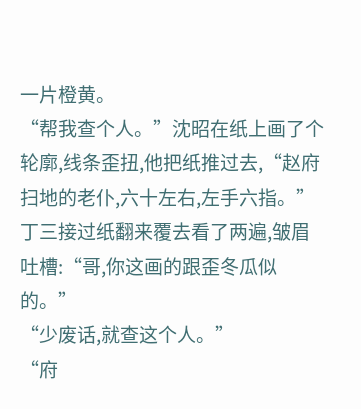一片橙黄。
“帮我查个人。”沈昭在纸上画了个轮廓,线条歪扭,他把纸推过去,“赵府扫地的老仆,六十左右,左手六指。”
丁三接过纸翻来覆去看了两遍,皱眉吐槽:“哥,你这画的跟歪冬瓜似的。”
“少废话,就查这个人。”
“府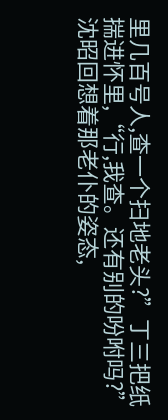里几百号人,查一个扫地老头?”丁三把纸揣进怀里,“行,我查。还有别的吩咐吗?”
沈昭回想着那老仆的姿态,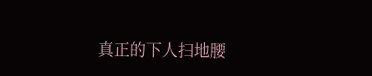真正的下人扫地腰